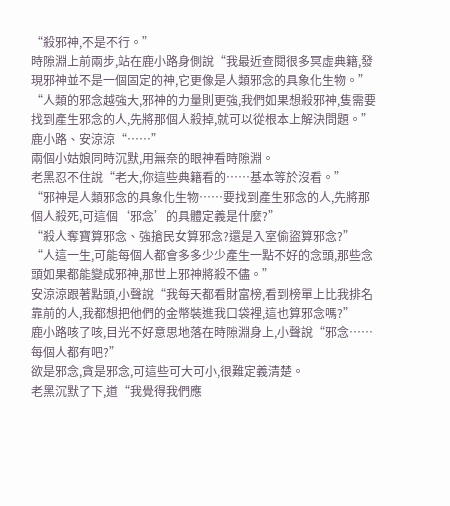“殺邪神,不是不行。”
時隙淵上前兩步,站在鹿小路身側說“我最近查閱很多冥虛典籍,發現邪神並不是一個固定的神,它更像是人類邪念的具象化生物。”
“人類的邪念越強大,邪神的力量則更強,我們如果想殺邪神,隻需要找到產生邪念的人,先將那個人殺掉,就可以從根本上解決問題。”
鹿小路、安涼涼“……”
兩個小姑娘同時沉默,用無奈的眼神看時隙淵。
老黑忍不住說“老大,你這些典籍看的……基本等於沒看。”
“邪神是人類邪念的具象化生物……要找到產生邪念的人,先將那個人殺死,可這個‘邪念’的具體定義是什麼?”
“殺人奪寶算邪念、強搶民女算邪念?還是入室偷盜算邪念?”
“人這一生,可能每個人都會多多少少產生一點不好的念頭,那些念頭如果都能變成邪神,那世上邪神將殺不儘。”
安涼涼跟著點頭,小聲說“我每天都看財富榜,看到榜單上比我排名靠前的人,我都想把他們的金幣裝進我口袋裡,這也算邪念嗎?”
鹿小路咳了咳,目光不好意思地落在時隙淵身上,小聲說“邪念……每個人都有吧?”
欲是邪念,貪是邪念,可這些可大可小,很難定義清楚。
老黑沉默了下,道“我覺得我們應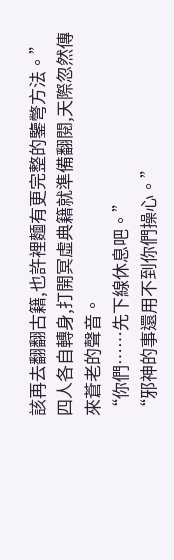該再去翻翻古籍,也許裡麵有更完整的鑒彆方法。”
四人各自轉身,打開冥虛典籍就準備翻閱,天際忽然傳來蒼老的聲音。
“你們……先下線休息吧。”
“邪神的事還用不到你們操心。”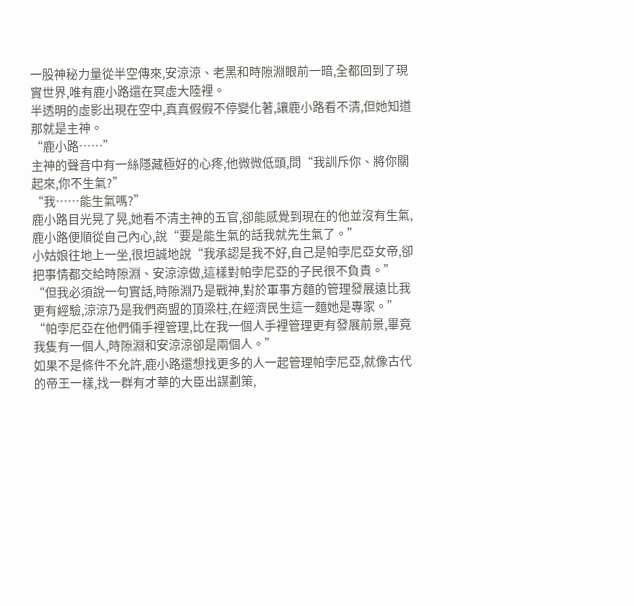一股神秘力量從半空傳來,安涼涼、老黑和時隙淵眼前一暗,全都回到了現實世界,唯有鹿小路還在冥虛大陸裡。
半透明的虛影出現在空中,真真假假不停變化著,讓鹿小路看不清,但她知道那就是主神。
“鹿小路……”
主神的聲音中有一絲隱藏極好的心疼,他微微低頭,問“我訓斥你、將你關起來,你不生氣?”
“我……能生氣嗎?”
鹿小路目光晃了晃,她看不清主神的五官,卻能感覺到現在的他並沒有生氣,鹿小路便順從自己內心,說“要是能生氣的話我就先生氣了。”
小姑娘往地上一坐,很坦誠地說“我承認是我不好,自己是帕孛尼亞女帝,卻把事情都交給時隙淵、安涼涼做,這樣對帕孛尼亞的子民很不負責。”
“但我必須說一句實話,時隙淵乃是戰神,對於軍事方麵的管理發展遠比我更有經驗,涼涼乃是我們商盟的頂梁柱,在經濟民生這一麵她是專家。”
“帕孛尼亞在他們倆手裡管理,比在我一個人手裡管理更有發展前景,畢竟我隻有一個人,時隙淵和安涼涼卻是兩個人。”
如果不是條件不允許,鹿小路還想找更多的人一起管理帕孛尼亞,就像古代的帝王一樣,找一群有才華的大臣出謀劃策,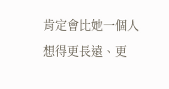肯定會比她一個人想得更長遠、更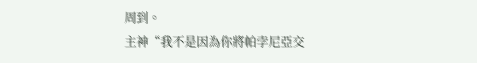周到。
主神“我不是因為你將帕孛尼亞交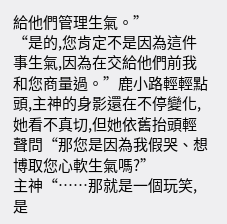給他們管理生氣。”
“是的,您肯定不是因為這件事生氣,因為在交給他們前我和您商量過。”鹿小路輕輕點頭,主神的身影還在不停變化,她看不真切,但她依舊抬頭輕聲問“那您是因為我假哭、想博取您心軟生氣嗎?”
主神“……那就是一個玩笑,是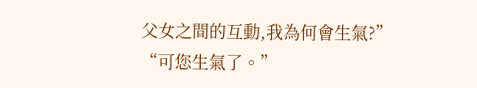父女之間的互動,我為何會生氣?”
“可您生氣了。”